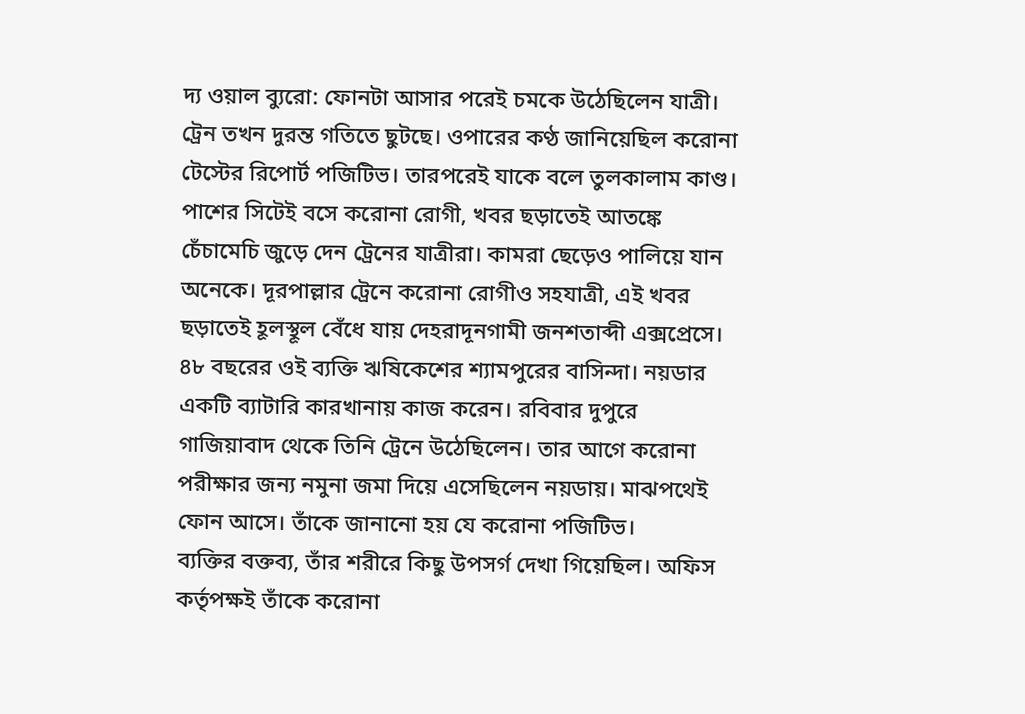দ্য ওয়াল ব্যুরো: ফোনটা আসার পরেই চমকে উঠেছিলেন যাত্রী। ট্রেন তখন দুরন্ত গতিতে ছুটছে। ওপারের কণ্ঠ জানিয়েছিল করোনা টেস্টের রিপোর্ট পজিটিভ। তারপরেই যাকে বলে তুলকালাম কাণ্ড। পাশের সিটেই বসে করোনা রোগী, খবর ছড়াতেই আতঙ্কে চেঁচামেচি জুড়ে দেন ট্রেনের যাত্রীরা। কামরা ছেড়েও পালিয়ে যান অনেকে। দূরপাল্লার ট্রেনে করোনা রোগীও সহযাত্রী, এই খবর ছড়াতেই হূলস্থূল বেঁধে যায় দেহরাদূনগামী জনশতাব্দী এক্সপ্রেসে।
৪৮ বছরের ওই ব্যক্তি ঋষিকেশের শ্যামপুরের বাসিন্দা। নয়ডার একটি ব্যাটারি কারখানায় কাজ করেন। রবিবার দুপুরে গাজিয়াবাদ থেকে তিনি ট্রেনে উঠেছিলেন। তার আগে করোনা পরীক্ষার জন্য নমুনা জমা দিয়ে এসেছিলেন নয়ডায়। মাঝপথেই ফোন আসে। তাঁকে জানানো হয় যে করোনা পজিটিভ।
ব্যক্তির বক্তব্য, তাঁর শরীরে কিছু উপসর্গ দেখা গিয়েছিল। অফিস কর্তৃপক্ষই তাঁকে করোনা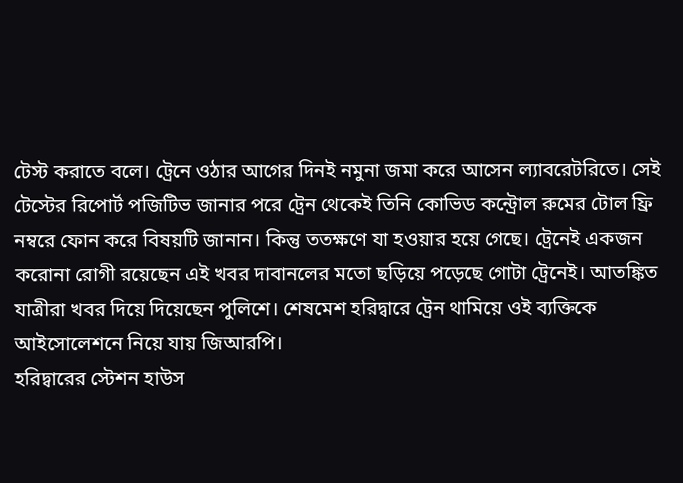টেস্ট করাতে বলে। ট্রেনে ওঠার আগের দিনই নমুনা জমা করে আসেন ল্যাবরেটরিতে। সেই টেস্টের রিপোর্ট পজিটিভ জানার পরে ট্রেন থেকেই তিনি কোভিড কন্ট্রোল রুমের টোল ফ্রি নম্বরে ফোন করে বিষয়টি জানান। কিন্তু ততক্ষণে যা হওয়ার হয়ে গেছে। ট্রেনেই একজন করোনা রোগী রয়েছেন এই খবর দাবানলের মতো ছড়িয়ে পড়েছে গোটা ট্রেনেই। আতঙ্কিত যাত্রীরা খবর দিয়ে দিয়েছেন পুলিশে। শেষমেশ হরিদ্বারে ট্রেন থামিয়ে ওই ব্যক্তিকে আইসোলেশনে নিয়ে যায় জিআরপি।
হরিদ্বারের স্টেশন হাউস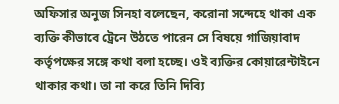অফিসার অনুজ সিনহা বলেছেন, করোনা সন্দেহে থাকা এক ব্যক্তি কীভাবে ট্রেনে উঠতে পারেন সে বিষয়ে গাজিয়াবাদ কর্তৃপক্ষের সঙ্গে কথা বলা হচ্ছে। ওই ব্যক্তির কোয়ারেন্টাইনে থাকার কথা। তা না করে তিনি দিব্যি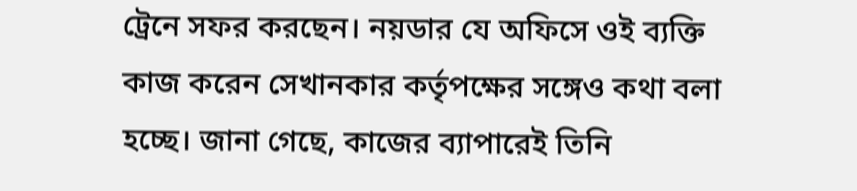ট্রেনে সফর করছেন। নয়ডার যে অফিসে ওই ব্যক্তি কাজ করেন সেখানকার কর্তৃপক্ষের সঙ্গেও কথা বলা হচ্ছে। জানা গেছে, কাজের ব্যাপারেই তিনি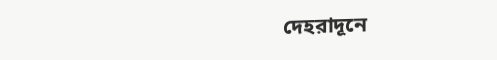দেহরাদূনে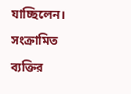যাচ্ছিলেন।
সংক্রামিত ব্যক্তির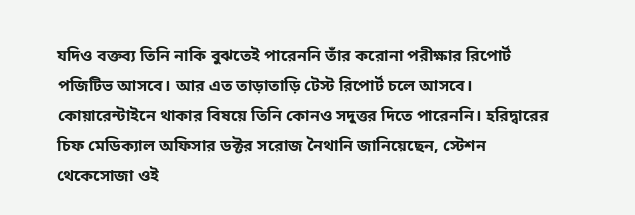যদিও বক্তব্য তিনি নাকি বুঝতেই পারেননি তাঁর করোনা পরীক্ষার রিপোর্ট পজিটিভ আসবে। আর এত তাড়াতাড়ি টেস্ট রিপোর্ট চলে আসবে। কোয়ারেন্টাইনে থাকার বিষয়ে তিনি কোনও সদুত্তর দিতে পারেননি। হরিদ্বারের চিফ মেডিক্যাল অফিসার ডক্টর সরোজ নৈথানি জানিয়েছেন, স্টেশন থেকেসোজা ওই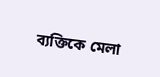ব্যক্তিকে মেলা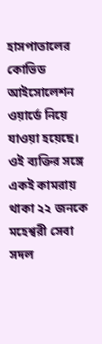হাসপাতালের কোভিড আইসোলেশন ওয়ার্ডে নিয়ে যাওয়া হয়েছে। ওই ব্যক্তির সঙ্গে একই কামরায় থাকা ২২ জনকে মহেশ্বরী সেবা সদল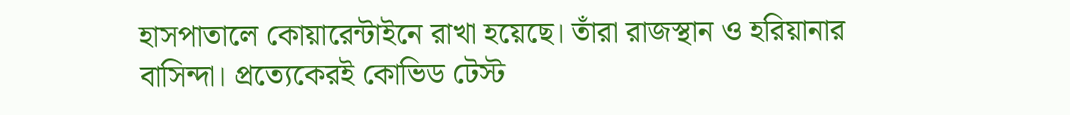হাসপাতালে কোয়ারেন্টাইনে রাখা হয়েছে। তাঁরা রাজস্থান ও হরিয়ানার বাসিন্দা। প্রত্যেকেরই কোভিড টেস্ট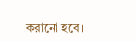করানো হবে।